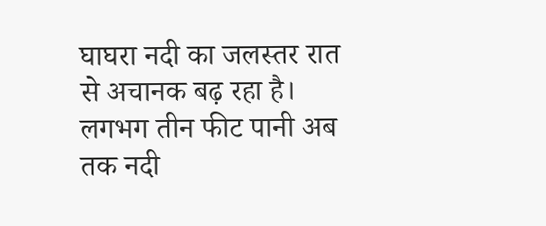घाघरा नदी का जलस्तर रात से अचानक बढ़ रहा है। लगभग तीन फीट पानी अब तक नदी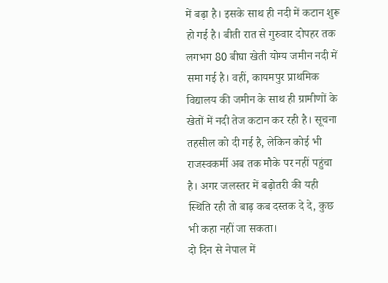में बढ़ा है। इसके साथ ही नदी में कटान शुरू हो गई है। बीती रात से गुरुवार दोपहर तक लगभग 80 बीघा खेती योग्य जमीन नदी में समा गई है। वहीं, कायमपुर प्राथमिक विद्यालय की जमीन के साथ ही ग्रामीणों के खेतों में नदी तेज कटान कर रही है। सूचना तहसील को दी गई है, लेकिन कोई भी राजस्वकर्मी अब तक मौके पर नहीं पहुंचा है। अगर जलस्तर में बढ़ोतरी की यही स्थिति रही तो बाढ़ कब दस्तक दे दे, कुछ भी कहा नहीं जा सकता।
दो दिन से नेपाल में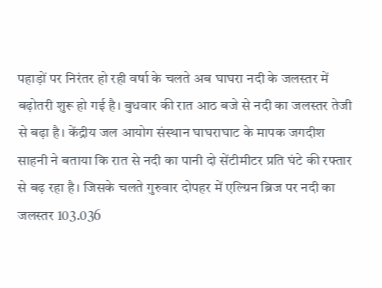पहाड़ों पर निरंतर हो रही वर्षा के चलते अब घाघरा नदी के जलस्तर में बढ़ोतरी शुरू हो गई है। बुधवार की रात आठ बजे से नदी का जलस्तर तेजी से बढ़ा है। केंद्रीय जल आयोग संस्थान घाघराघाट के मापक जगदीश साहनी ने बताया कि रात से नदी का पानी दो सेंटीमीटर प्रति घंटे की रफ्तार से बढ़ रहा है। जिसके चलते गुरुवार दोपहर में एल्ग्रिन ब्रिज पर नदी का जलस्तर 103.036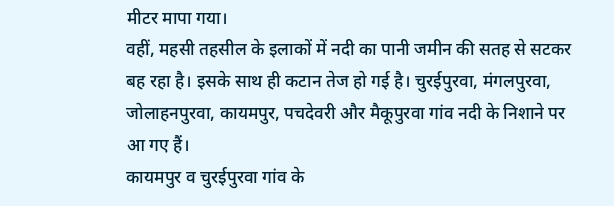मीटर मापा गया।
वहीं, महसी तहसील के इलाकों में नदी का पानी जमीन की सतह से सटकर बह रहा है। इसके साथ ही कटान तेज हो गई है। चुरईपुरवा, मंगलपुरवा, जोलाहनपुरवा, कायमपुर, पचदेवरी और मैकूपुरवा गांव नदी के निशाने पर आ गए हैं।
कायमपुर व चुरईपुरवा गांव के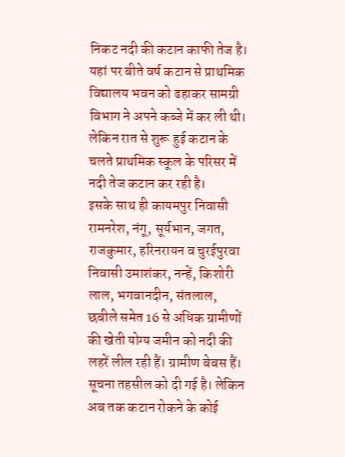निकट नदी की कटान काफी तेज है। यहां पर बीते वर्ष कटान से प्राथमिक विद्यालय भवन को ढहाकर सामग्री विभाग ने अपने कब्जे में कर ली थी। लेकिन रात से शुरू हुई कटान के चलते प्राथमिक स्कूल के परिसर में नदी तेज कटान कर रही है।
इसके साथ ही कायमपुर निवासी रामनरेश, नंगू, सूर्यभान, जगत, राजकुमार, हरिनरायन व चुरईपुरवा निवासी उमाशंकर, नन्हें, किशोरी लाल, भगवानदीन, संतलाल, छबीले समेत 16 से अधिक ग्रामीणों की खेती योग्य जमीन को नदी की लहरें लील रही हैं। ग्रामीण बेबस हैं। सूचना तहसील को दी गई है। लेकिन अब तक कटान रोकने के कोई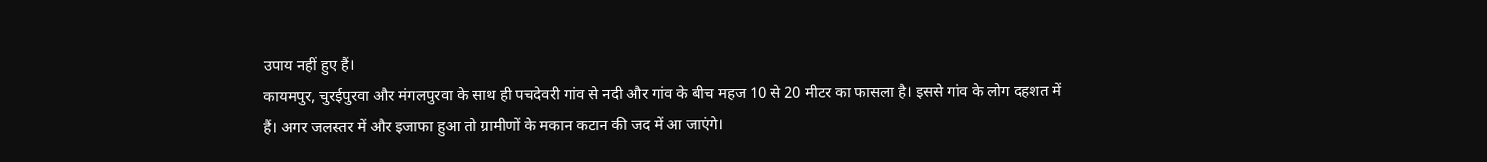उपाय नहीं हुए हैं।
कायमपुर, चुरईपुरवा और मंगलपुरवा के साथ ही पचदेवरी गांव से नदी और गांव के बीच महज 10 से 20 मीटर का फासला है। इससे गांव के लोग दहशत में हैं। अगर जलस्तर में और इजाफा हुआ तो ग्रामीणों के मकान कटान की जद में आ जाएंगे।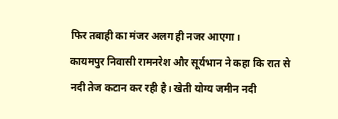फिर तबाही का मंजर अलग ही नजर आएगा।
कायमपुर निवासी रामनरेश और सूर्यभान ने कहा कि रात से नदी तेज कटान कर रही है। खेती योग्य जमीन नदी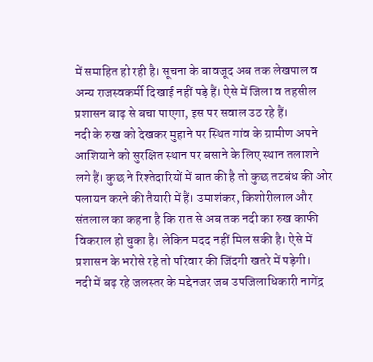में समाहित हो रही है। सूचना के बावजूद अब तक लेखपाल व अन्य राजस्वकर्मी दिखाई नहीं पड़े हैं। ऐसे में जिला व तहसील प्रशासन बाढ़ से बचा पाएगा, इस पर सवाल उठ रहे हैं।
नदी के रुख को देखकर मुहाने पर स्थित गांव के ग्रामीण अपने आशियाने को सुरक्षित स्थान पर बसाने के लिए स्थान तलाशने लगे हैं। कुछ ने रिश्तेदारियों में बात की है तो कुछ तटबंध की ओर पलायन करने की तैयारी में हैं। उमाशंकर, किशोरीलाल और संतलाल का कहना है कि रात से अब तक नदी का रुख काफी विकराल हो चुका है। लेकिन मदद नहीं मिल सकी है। ऐसे में प्रशासन के भरोसे रहे तो परिवार की जिंदगी खतरे में पड़ेगी।
नदी में बढ़ रहे जलस्तर के मद्देनजर जब उपजिलाधिकारी नागेंद्र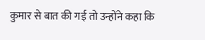कुमार से बात की गई तो उन्होंने कहा कि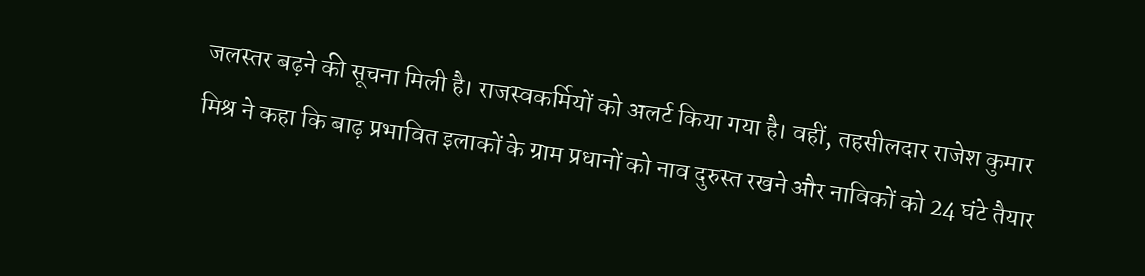जलस्तर बढ़ने की सूचना मिली है। राजस्वकर्मियों को अलर्ट किया गया है। वहीं, तहसीलदार राजेश कुमार मिश्र ने कहा कि बाढ़ प्रभावित इलाकों के ग्राम प्रधानों को नाव दुरुस्त रखने और नाविकों को 24 घंटे तैयार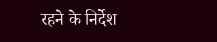रहने के निर्देश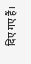दिए गए हैं।